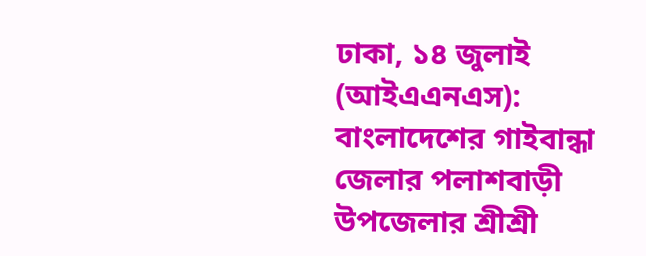ঢাকা, ১৪ জুলাই (আইএএনএস): বাংলাদেশের গাইবান্ধা জেলার পলাশবাড়ী উপজেলার শ্রীশ্রী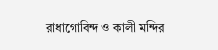রাধাগোবিন্দ ও কালী মন্দির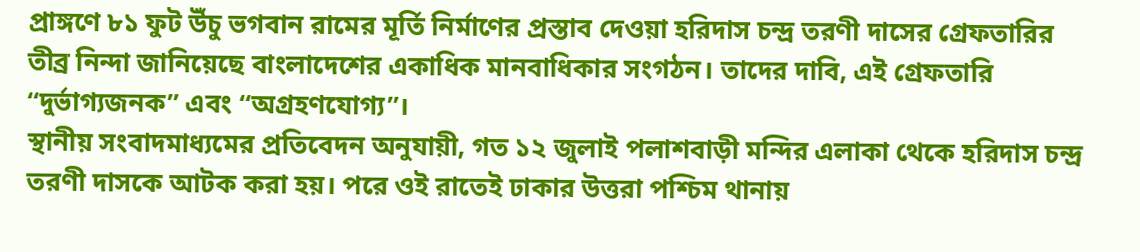প্রাঙ্গণে ৮১ ফুট উঁচু ভগবান রামের মূর্তি নির্মাণের প্রস্তাব দেওয়া হরিদাস চন্দ্র তরণী দাসের গ্রেফতারির তীব্র নিন্দা জানিয়েছে বাংলাদেশের একাধিক মানবাধিকার সংগঠন। তাদের দাবি, এই গ্রেফতারি “দুর্ভাগ্যজনক” এবং “অগ্রহণযোগ্য”।
স্থানীয় সংবাদমাধ্যমের প্রতিবেদন অনুযায়ী, গত ১২ জুলাই পলাশবাড়ী মন্দির এলাকা থেকে হরিদাস চন্দ্র তরণী দাসকে আটক করা হয়। পরে ওই রাতেই ঢাকার উত্তরা পশ্চিম থানায়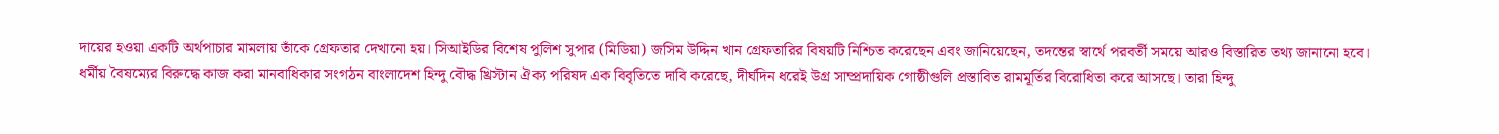দায়ের হওয়া একটি অর্থপাচার মামলায় তাঁকে গ্রেফতার দেখানো হয়। সিআইডির বিশেষ পুলিশ সুপার (মিডিয়া) জসিম উদ্দিন খান গ্রেফতারির বিষয়টি নিশ্চিত করেছেন এবং জানিয়েছেন, তদন্তের স্বার্থে পরবর্তী সময়ে আরও বিস্তারিত তথ্য জানানো হবে।
ধর্মীয় বৈষম্যের বিরুদ্ধে কাজ করা মানবাধিকার সংগঠন বাংলাদেশ হিন্দু বৌদ্ধ খ্রিস্টান ঐক্য পরিষদ এক বিবৃতিতে দাবি করেছে, দীর্ঘদিন ধরেই উগ্র সাম্প্রদায়িক গোষ্ঠীগুলি প্রস্তাবিত রামমূর্তির বিরোধিতা করে আসছে। তারা হিন্দু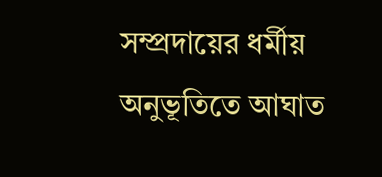সম্প্রদায়ের ধর্মীয় অনুভূতিতে আঘাত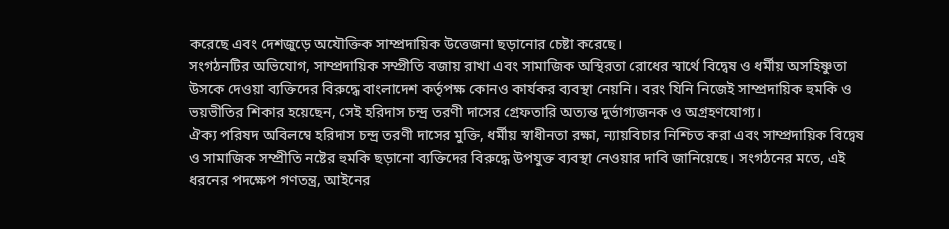করেছে এবং দেশজুড়ে অযৌক্তিক সাম্প্রদায়িক উত্তেজনা ছড়ানোর চেষ্টা করেছে।
সংগঠনটির অভিযোগ, সাম্প্রদায়িক সম্প্রীতি বজায় রাখা এবং সামাজিক অস্থিরতা রোধের স্বার্থে বিদ্বেষ ও ধর্মীয় অসহিষ্ণুতা উসকে দেওয়া ব্যক্তিদের বিরুদ্ধে বাংলাদেশ কর্তৃপক্ষ কোনও কার্যকর ব্যবস্থা নেয়নি। বরং যিনি নিজেই সাম্প্রদায়িক হুমকি ও ভয়ভীতির শিকার হয়েছেন, সেই হরিদাস চন্দ্র তরণী দাসের গ্রেফতারি অত্যন্ত দুর্ভাগ্যজনক ও অগ্রহণযোগ্য।
ঐক্য পরিষদ অবিলম্বে হরিদাস চন্দ্র তরণী দাসের মুক্তি, ধর্মীয় স্বাধীনতা রক্ষা, ন্যায়বিচার নিশ্চিত করা এবং সাম্প্রদায়িক বিদ্বেষ ও সামাজিক সম্প্রীতি নষ্টের হুমকি ছড়ানো ব্যক্তিদের বিরুদ্ধে উপযুক্ত ব্যবস্থা নেওয়ার দাবি জানিয়েছে। সংগঠনের মতে, এই ধরনের পদক্ষেপ গণতন্ত্র, আইনের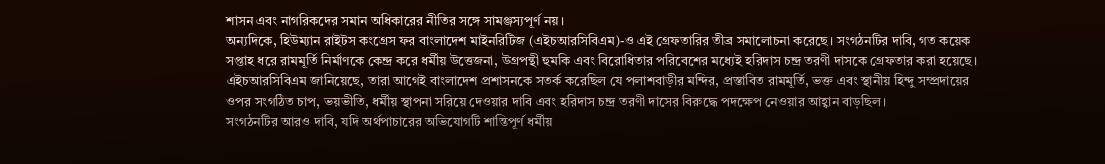শাসন এবং নাগরিকদের সমান অধিকারের নীতির সঙ্গে সামঞ্জস্যপূর্ণ নয়।
অন্যদিকে, হিউম্যান রাইটস কংগ্রেস ফর বাংলাদেশ মাইনরিটিজ (এইচআরসিবিএম)-ও এই গ্রেফতারির তীব্র সমালোচনা করেছে। সংগঠনটির দাবি, গত কয়েক সপ্তাহ ধরে রামমূর্তি নির্মাণকে কেন্দ্র করে ধর্মীয় উত্তেজনা, উগ্রপন্থী হুমকি এবং বিরোধিতার পরিবেশের মধ্যেই হরিদাস চন্দ্র তরণী দাসকে গ্রেফতার করা হয়েছে।
এইচআরসিবিএম জানিয়েছে, তারা আগেই বাংলাদেশ প্রশাসনকে সতর্ক করেছিল যে পলাশবাড়ীর মন্দির, প্রস্তাবিত রামমূর্তি, ভক্ত এবং স্থানীয় হিন্দু সম্প্রদায়ের ওপর সংগঠিত চাপ, ভয়ভীতি, ধর্মীয় স্থাপনা সরিয়ে দেওয়ার দাবি এবং হরিদাস চন্দ্র তরণী দাসের বিরুদ্ধে পদক্ষেপ নেওয়ার আহ্বান বাড়ছিল।
সংগঠনটির আরও দাবি, যদি অর্থপাচারের অভিযোগটি শান্তিপূর্ণ ধর্মীয়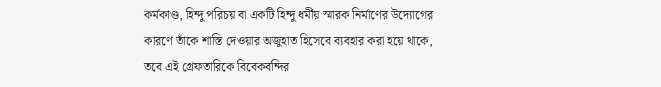কর্মকাণ্ড, হিন্দু পরিচয় বা একটি হিন্দু ধর্মীয় স্মারক নির্মাণের উদ্যোগের কারণে তাঁকে শাস্তি দেওয়ার অজুহাত হিসেবে ব্যবহার করা হয়ে থাকে, তবে এই গ্রেফতারিকে বিবেকবন্দির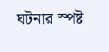ঘটনার স্পষ্ট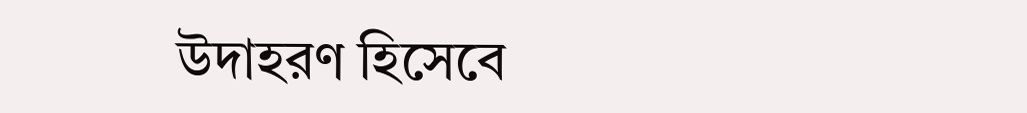উদাহরণ হিসেবে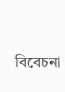বিবেচনা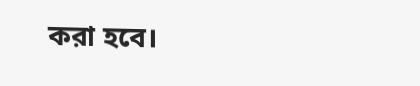করা হবে।